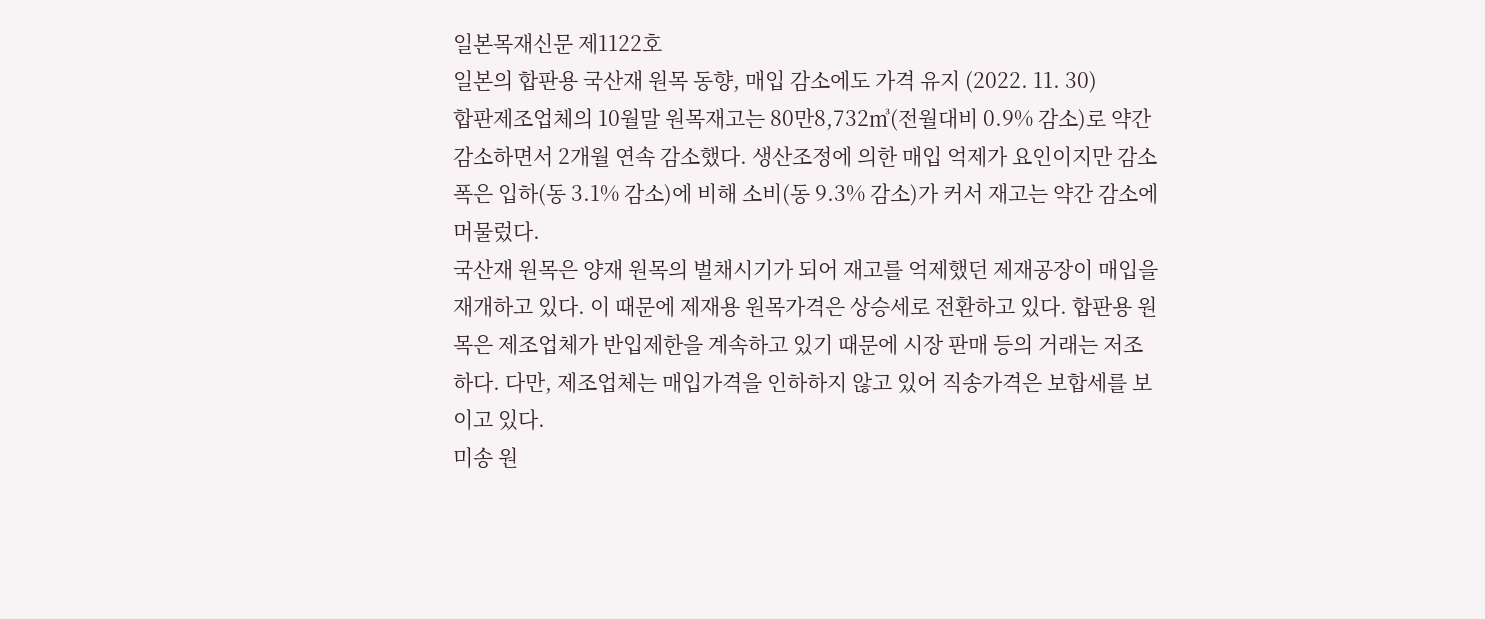일본목재신문 제1122호
일본의 합판용 국산재 원목 동향, 매입 감소에도 가격 유지 (2022. 11. 30)
합판제조업체의 10월말 원목재고는 80만8,732㎥(전월대비 0.9% 감소)로 약간 감소하면서 2개월 연속 감소했다. 생산조정에 의한 매입 억제가 요인이지만 감소폭은 입하(동 3.1% 감소)에 비해 소비(동 9.3% 감소)가 커서 재고는 약간 감소에 머물렀다.
국산재 원목은 양재 원목의 벌채시기가 되어 재고를 억제했던 제재공장이 매입을 재개하고 있다. 이 때문에 제재용 원목가격은 상승세로 전환하고 있다. 합판용 원목은 제조업체가 반입제한을 계속하고 있기 때문에 시장 판매 등의 거래는 저조하다. 다만, 제조업체는 매입가격을 인하하지 않고 있어 직송가격은 보합세를 보이고 있다.
미송 원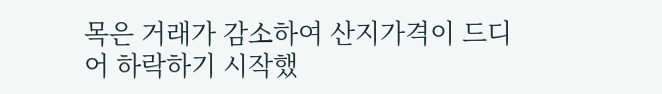목은 거래가 감소하여 산지가격이 드디어 하락하기 시작했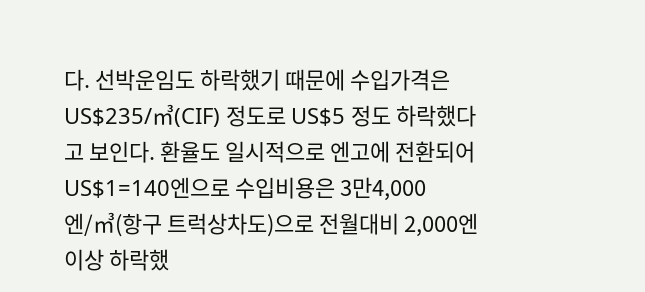다. 선박운임도 하락했기 때문에 수입가격은 US$235/㎥(CIF) 정도로 US$5 정도 하락했다고 보인다. 환율도 일시적으로 엔고에 전환되어 US$1=140엔으로 수입비용은 3만4,000엔/㎥(항구 트럭상차도)으로 전월대비 2,000엔 이상 하락했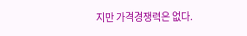지만 가격경쟁력은 없다.